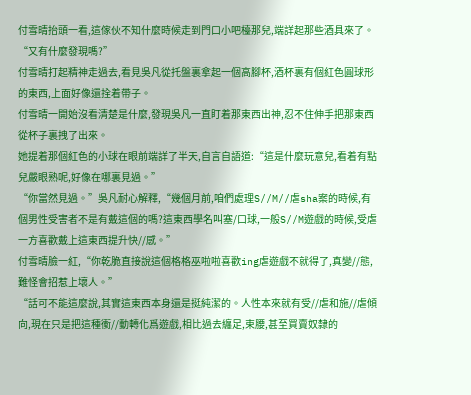付雪晴抬頭一看,這傢伙不知什麼時候走到門口小吧檯那兒,端詳起那些酒具來了。
“又有什麼發現嗎?”
付雪晴打起精神走過去,看見吳凡從托盤裏拿起一個高腳杯,酒杯裏有個紅色圓球形的東西,上面好像還拴着帶子。
付雪晴一開始沒看清楚是什麼,發現吳凡一直盯着那東西出神,忍不住伸手把那東西從杯子裏拽了出來。
她提着那個紅色的小球在眼前端詳了半天,自言自語道:“這是什麼玩意兒,看着有點兒嚴眼熟呢,好像在哪裏見過。”
“你當然見過。”吳凡耐心解釋,“幾個月前,咱們處理S//M//虐sha案的時候,有個男性受害者不是有戴這個的嗎?這東西學名叫塞/口球,一般S//M遊戲的時候,受虐一方喜歡戴上這東西提升快//感。”
付雪晴臉一紅,“你乾脆直接說這個格格巫啦啦喜歡ing虐遊戲不就得了,真變//態,難怪會招惹上壞人。”
“話可不能這麼說,其實這東西本身還是挺純潔的。人性本來就有受//虐和施//虐傾向,現在只是把這種衝//動轉化爲遊戲,相比過去纏足,束腰,甚至買賣奴隸的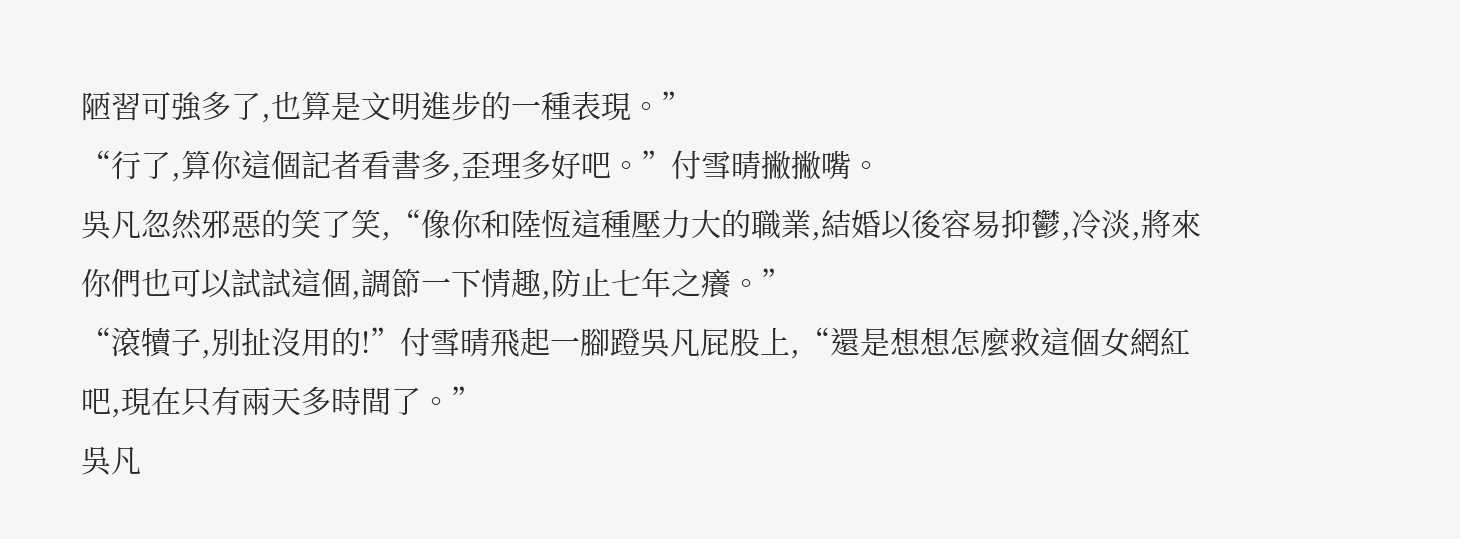陋習可強多了,也算是文明進步的一種表現。”
“行了,算你這個記者看書多,歪理多好吧。”付雪晴撇撇嘴。
吳凡忽然邪惡的笑了笑,“像你和陸恆這種壓力大的職業,結婚以後容易抑鬱,冷淡,將來你們也可以試試這個,調節一下情趣,防止七年之癢。”
“滾犢子,別扯沒用的!”付雪晴飛起一腳蹬吳凡屁股上,“還是想想怎麼救這個女網紅吧,現在只有兩天多時間了。”
吳凡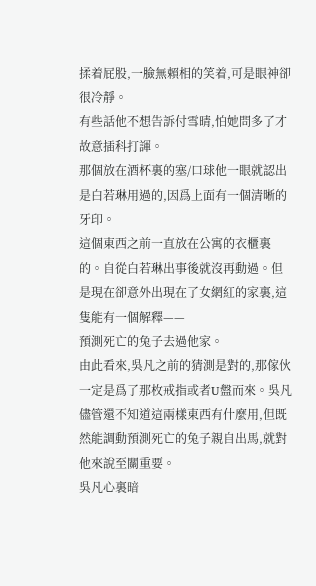揉着屁股,一臉無賴相的笑着,可是眼神卻很冷靜。
有些話他不想告訴付雪晴,怕她問多了才故意插科打諢。
那個放在酒杯裏的塞/口球他一眼就認出是白若琳用過的,因爲上面有一個清晰的牙印。
這個東西之前一直放在公寓的衣櫃裏的。自從白若琳出事後就沒再動過。但是現在卻意外出現在了女網紅的家裏,這隻能有一個解釋——
預測死亡的兔子去過他家。
由此看來,吳凡之前的猜測是對的,那傢伙一定是爲了那枚戒指或者U盤而來。吳凡儘管還不知道這兩樣東西有什麼用,但既然能調動預測死亡的兔子親自出馬,就對他來說至關重要。
吳凡心裏暗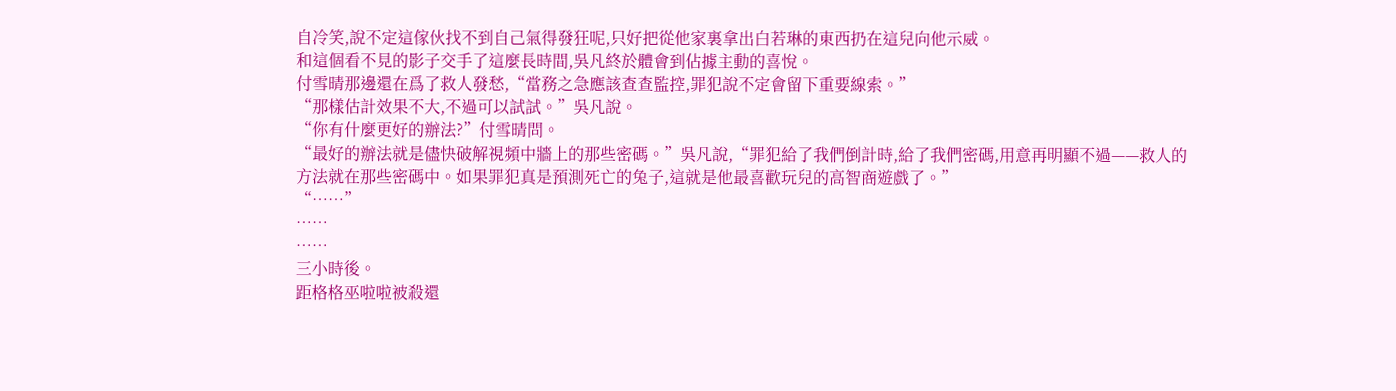自冷笑,說不定這傢伙找不到自己氣得發狂呢,只好把從他家裏拿出白若琳的東西扔在這兒向他示威。
和這個看不見的影子交手了這麼長時間,吳凡終於體會到佔據主動的喜悅。
付雪晴那邊還在爲了救人發愁,“當務之急應該查查監控,罪犯說不定會留下重要線索。”
“那樣估計效果不大,不過可以試試。”吳凡說。
“你有什麼更好的辦法?”付雪晴問。
“最好的辦法就是儘快破解視頻中牆上的那些密碼。”吳凡說,“罪犯給了我們倒計時,給了我們密碼,用意再明顯不過——救人的方法就在那些密碼中。如果罪犯真是預測死亡的兔子,這就是他最喜歡玩兒的高智商遊戲了。”
“……”
……
……
三小時後。
距格格巫啦啦被殺還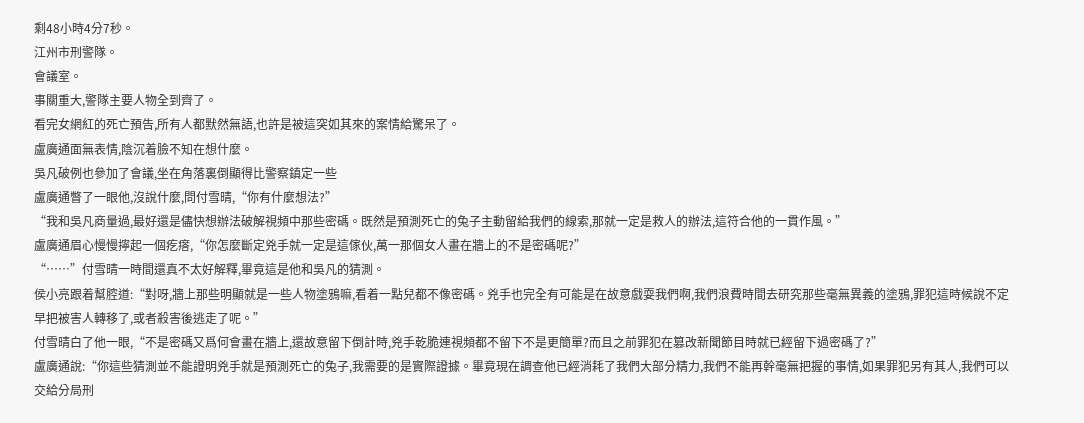剩48小時4分7秒。
江州市刑警隊。
會議室。
事關重大,警隊主要人物全到齊了。
看完女網紅的死亡預告,所有人都默然無語,也許是被這突如其來的案情給驚呆了。
盧廣通面無表情,陰沉着臉不知在想什麼。
吳凡破例也參加了會議,坐在角落裏倒顯得比警察鎮定一些
盧廣通瞥了一眼他,沒說什麼,問付雪晴,“你有什麼想法?”
“我和吳凡商量過,最好還是儘快想辦法破解視頻中那些密碼。既然是預測死亡的兔子主動留給我們的線索,那就一定是救人的辦法,這符合他的一貫作風。”
盧廣通眉心慢慢擰起一個疙瘩,“你怎麼斷定兇手就一定是這傢伙,萬一那個女人畫在牆上的不是密碼呢?”
“……”付雪晴一時間還真不太好解釋,畢竟這是他和吳凡的猜測。
侯小亮跟着幫腔道:“對呀,牆上那些明顯就是一些人物塗鴉嘛,看着一點兒都不像密碼。兇手也完全有可能是在故意戲耍我們啊,我們浪費時間去研究那些毫無異義的塗鴉,罪犯這時候說不定早把被害人轉移了,或者殺害後逃走了呢。”
付雪晴白了他一眼,“不是密碼又爲何會畫在牆上,還故意留下倒計時,兇手乾脆連視頻都不留下不是更簡單?而且之前罪犯在篡改新聞節目時就已經留下過密碼了?”
盧廣通說:“你這些猜測並不能證明兇手就是預測死亡的兔子,我需要的是實際證據。畢竟現在調查他已經消耗了我們大部分精力,我們不能再幹毫無把握的事情,如果罪犯另有其人,我們可以交給分局刑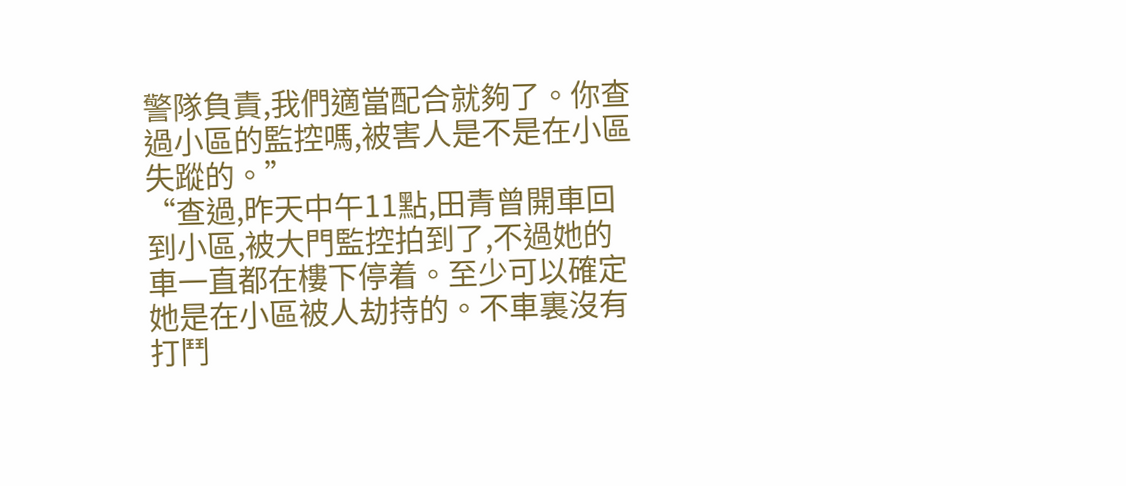警隊負責,我們適當配合就夠了。你查過小區的監控嗎,被害人是不是在小區失蹤的。”
“查過,昨天中午11點,田青曾開車回到小區,被大門監控拍到了,不過她的車一直都在樓下停着。至少可以確定她是在小區被人劫持的。不車裏沒有打鬥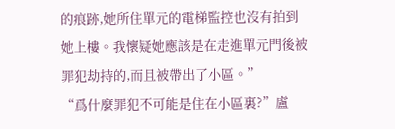的痕跡,她所住單元的電梯監控也沒有拍到她上樓。我懷疑她應該是在走進單元門後被罪犯劫持的,而且被帶出了小區。”
“爲什麼罪犯不可能是住在小區裏?”盧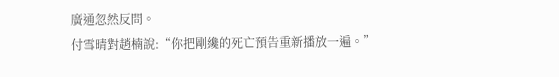廣通忽然反問。
付雪晴對趙楠說:“你把剛纔的死亡預告重新播放一遍。”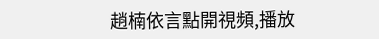趙楠依言點開視頻,播放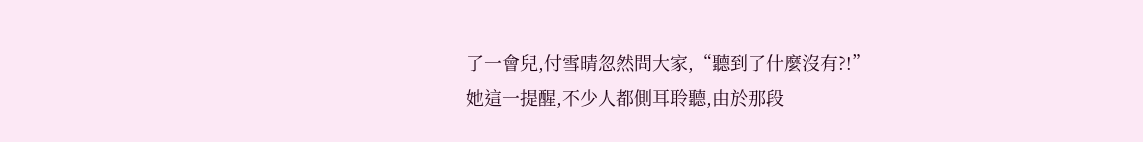了一會兒,付雪晴忽然問大家,“聽到了什麼沒有?!”
她這一提醒,不少人都側耳聆聽,由於那段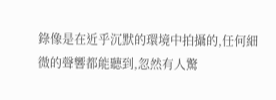錄像是在近乎沉默的環境中拍攝的,任何細微的聲響都能聽到,忽然有人驚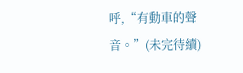呼,“有動車的聲音。”(未完待續)